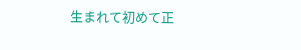生まれて初めて正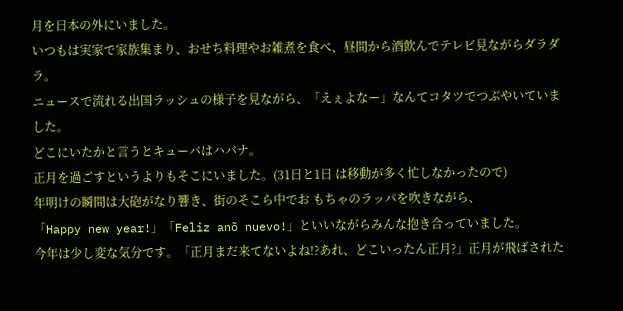月を日本の外にいました。
いつもは実家で家族集まり、おせち料理やお雑煮を食べ、昼間から酒飲んでテレビ見ながらダラダラ。
ニュースで流れる出国ラッシュの様子を見ながら、「えぇよなー」なんてコタツでつぶやいていました。
どこにいたかと言うとキューバはハバナ。
正月を過ごすというよりもそこにいました。(31日と1日 は移動が多く忙しなかったので)
年明けの瞬間は大砲がなり響き、街のそこら中でお もちゃのラッパを吹きながら、
「Happy new year!」「Feliz anõ nuevo!」といいながらみんな抱き合っていました。
今年は少し変な気分です。「正月まだ来てないよね!?あれ、どこいったん正月?」正月が飛ばされた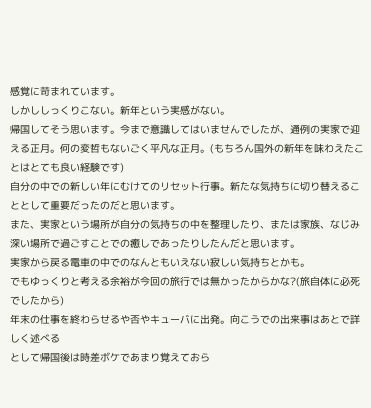感覚に苛まれています。
しかししっくりこない。新年という実感がない。
帰国してそう思います。今まで意識してはいませんでしたが、通例の実家で迎える正月。何の変哲もないごく平凡な正月。(もちろん国外の新年を味わえたことはとても良い経験です)
自分の中での新しい年にむけてのリセット行事。新たな気持ちに切り替えることとして重要だったのだと思います。
また、実家という場所が自分の気持ちの中を整理したり、または家族、なじみ深い場所で過ごすことでの癒しであったりしたんだと思います。
実家から戻る電車の中でのなんともいえない寂しい気持ちとかも。
でもゆっくりと考える余裕が今回の旅行では無かったからかな?(旅自体に必死でしたから)
年末の仕事を終わらせるや否やキューバに出発。向こうでの出来事はあとで詳しく述べる
として帰国後は時差ボケであまり覚えておら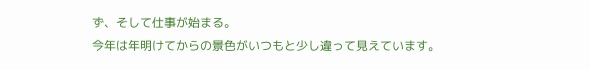ず、そして仕事が始まる。
今年は年明けてからの景色がいつもと少し違って見えています。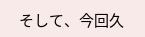そして、今回久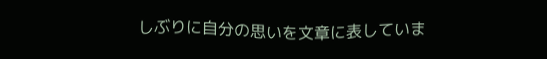しぶりに自分の思いを文章に表していま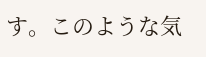す。このような気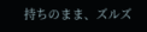持ちのまま、ズルズ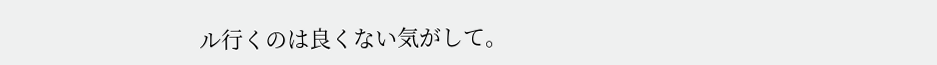ル行くのは良くない気がして。